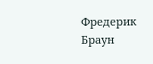Фредерик Браун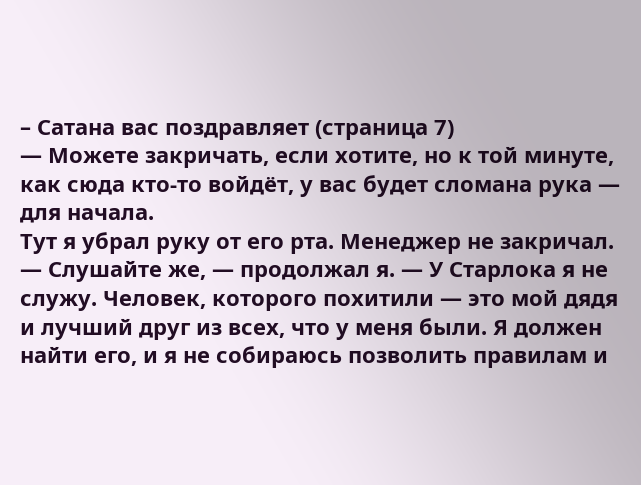– Сатана вас поздравляет (страница 7)
— Можете закричать, если хотите, но к той минуте, как сюда кто-то войдёт, у вас будет сломана рука — для начала.
Тут я убрал руку от его рта. Менеджер не закричал.
— Слушайте же, — продолжал я. — У Старлока я не служу. Человек, которого похитили — это мой дядя и лучший друг из всех, что у меня были. Я должен найти его, и я не собираюсь позволить правилам и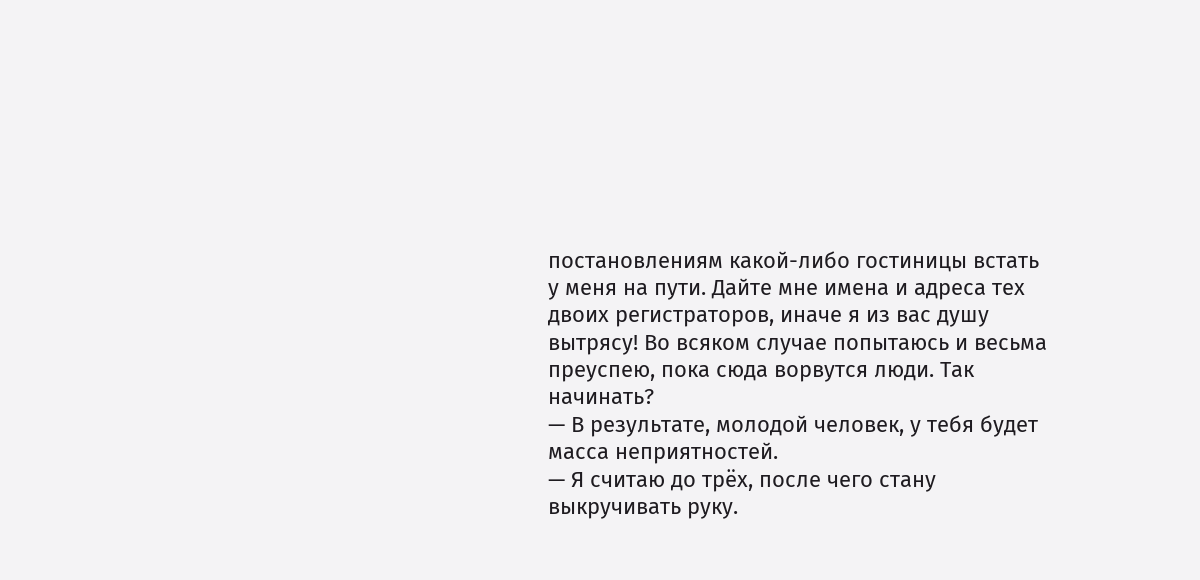постановлениям какой-либо гостиницы встать у меня на пути. Дайте мне имена и адреса тех двоих регистраторов, иначе я из вас душу вытрясу! Во всяком случае попытаюсь и весьма преуспею, пока сюда ворвутся люди. Так начинать?
— В результате, молодой человек, у тебя будет масса неприятностей.
— Я считаю до трёх, после чего стану выкручивать руку.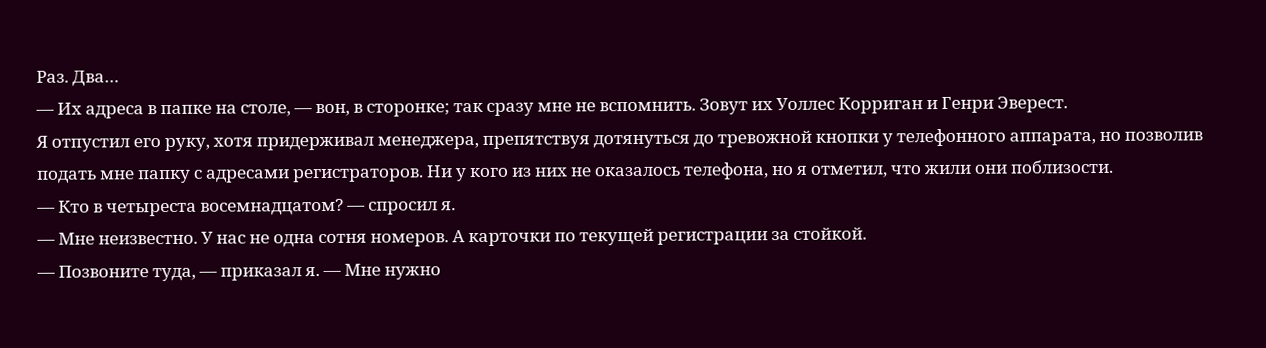Раз. Два…
— Их адреса в папке на столе, — вон, в сторонке; так сразу мне не вспомнить. Зовут их Уоллес Корриган и Генри Эверест.
Я отпустил его руку, хотя придерживал менеджера, препятствуя дотянуться до тревожной кнопки у телефонного аппарата, но позволив подать мне папку с адресами регистраторов. Ни у кого из них не оказалось телефона, но я отметил, что жили они поблизости.
— Кто в четыреста восемнадцатом? — спросил я.
— Мне неизвестно. У нас не одна сотня номеров. А карточки по текущей регистрации за стойкой.
— Позвоните туда, — приказал я. — Мне нужно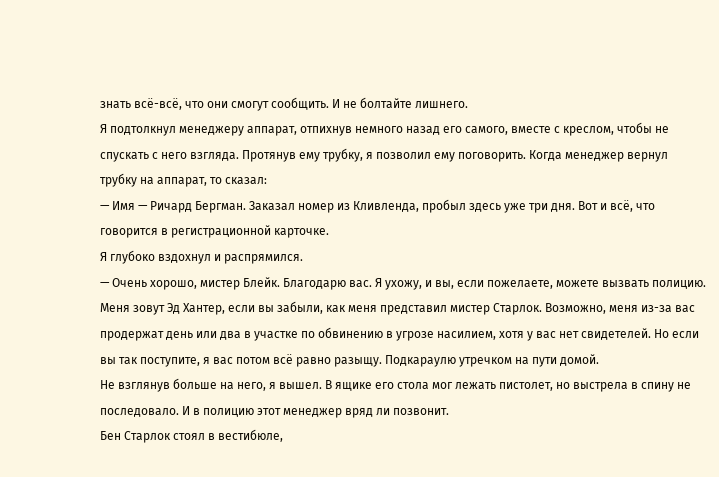знать всё-всё, что они смогут сообщить. И не болтайте лишнего.
Я подтолкнул менеджеру аппарат, отпихнув немного назад его самого, вместе с креслом, чтобы не спускать с него взгляда. Протянув ему трубку, я позволил ему поговорить. Когда менеджер вернул трубку на аппарат, то сказал:
— Имя — Ричард Бергман. Заказал номер из Кливленда, пробыл здесь уже три дня. Вот и всё, что говорится в регистрационной карточке.
Я глубоко вздохнул и распрямился.
— Очень хорошо, мистер Блейк. Благодарю вас. Я ухожу, и вы, если пожелаете, можете вызвать полицию. Меня зовут Эд Хантер, если вы забыли, как меня представил мистер Старлок. Возможно, меня из-за вас продержат день или два в участке по обвинению в угрозе насилием, хотя у вас нет свидетелей. Но если вы так поступите, я вас потом всё равно разыщу. Подкараулю утречком на пути домой.
Не взглянув больше на него, я вышел. В ящике его стола мог лежать пистолет, но выстрела в спину не последовало. И в полицию этот менеджер вряд ли позвонит.
Бен Старлок стоял в вестибюле,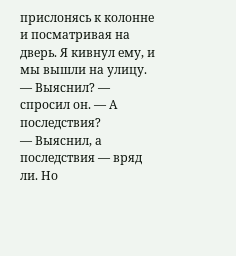прислонясь к колонне и посматривая на дверь. Я кивнул ему, и мы вышли на улицу.
— Выяснил? — спросил он. — А последствия?
— Выяснил, а последствия — вряд ли. Но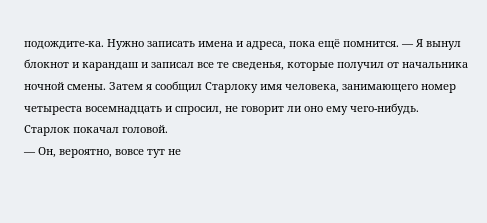подождите-ка. Нужно записать имена и адреса, пока ещё помнится. — Я вынул блокнот и карандаш и записал все те сведенья, которые получил от начальника ночной смены. Затем я сообщил Старлоку имя человека, занимающего номер четыреста восемнадцать и спросил, не говорит ли оно ему чего-нибудь.
Старлок покачал головой.
— Он, вероятно, вовсе тут не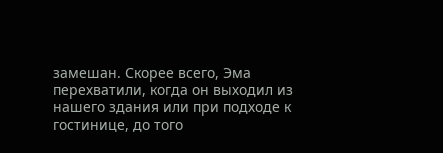замешан. Скорее всего, Эма перехватили, когда он выходил из нашего здания или при подходе к гостинице, до того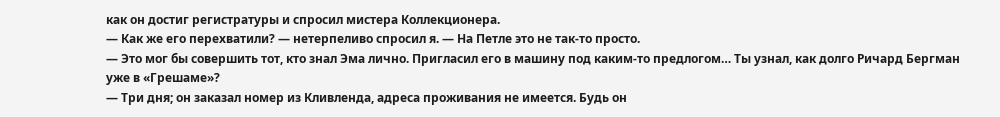как он достиг регистратуры и спросил мистера Коллекционера.
— Как же его перехватили? — нетерпеливо спросил я. — На Петле это не так-то просто.
— Это мог бы совершить тот, кто знал Эма лично. Пригласил его в машину под каким-то предлогом… Ты узнал, как долго Ричард Бергман уже в «Грешаме»?
— Три дня; он заказал номер из Кливленда, адреса проживания не имеется. Будь он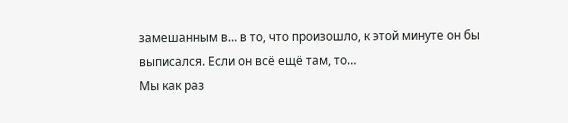замешанным в… в то, что произошло, к этой минуте он бы выписался. Если он всё ещё там, то…
Мы как раз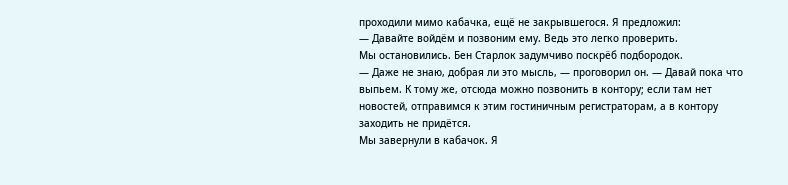проходили мимо кабачка, ещё не закрывшегося. Я предложил:
— Давайте войдём и позвоним ему. Ведь это легко проверить.
Мы остановились. Бен Старлок задумчиво поскрёб подбородок.
— Даже не знаю, добрая ли это мысль, — проговорил он. — Давай пока что выпьем. К тому же, отсюда можно позвонить в контору; если там нет новостей, отправимся к этим гостиничным регистраторам, а в контору заходить не придётся.
Мы завернули в кабачок. Я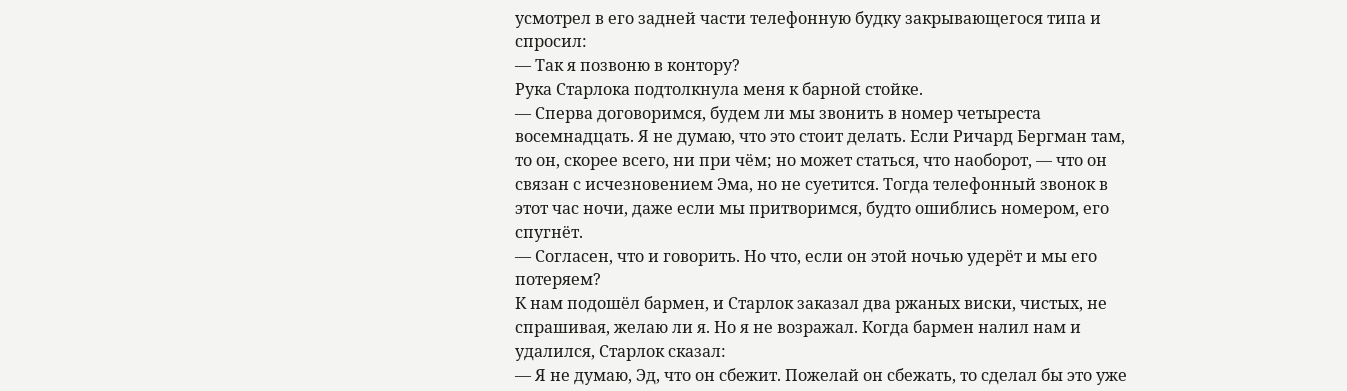усмотрел в его задней части телефонную будку закрывающегося типа и спросил:
— Так я позвоню в контору?
Рука Старлока подтолкнула меня к барной стойке.
— Сперва договоримся, будем ли мы звонить в номер четыреста восемнадцать. Я не думаю, что это стоит делать. Если Ричард Бергман там, то он, скорее всего, ни при чём; но может статься, что наоборот, — что он связан с исчезновением Эма, но не суетится. Тогда телефонный звонок в этот час ночи, даже если мы притворимся, будто ошиблись номером, его спугнёт.
— Согласен, что и говорить. Но что, если он этой ночью удерёт и мы его потеряем?
К нам подошёл бармен, и Старлок заказал два ржаных виски, чистых, не спрашивая, желаю ли я. Но я не возражал. Когда бармен налил нам и удалился, Старлок сказал:
— Я не думаю, Эд, что он сбежит. Пожелай он сбежать, то сделал бы это уже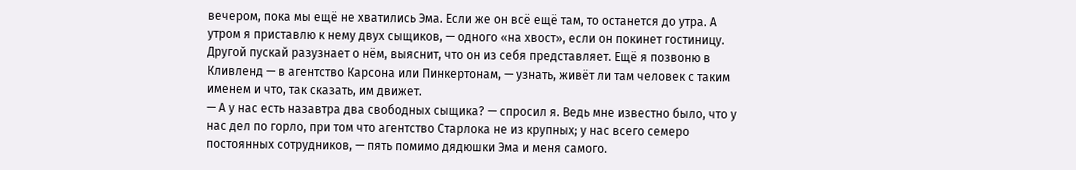вечером, пока мы ещё не хватились Эма. Если же он всё ещё там, то останется до утра. А утром я приставлю к нему двух сыщиков, — одного «на хвост», если он покинет гостиницу. Другой пускай разузнает о нём, выяснит, что он из себя представляет. Ещё я позвоню в Кливленд — в агентство Карсона или Пинкертонам, — узнать, живёт ли там человек с таким именем и что, так сказать, им движет.
— А у нас есть назавтра два свободных сыщика? — спросил я. Ведь мне известно было, что у нас дел по горло, при том что агентство Старлока не из крупных; у нас всего семеро постоянных сотрудников, — пять помимо дядюшки Эма и меня самого.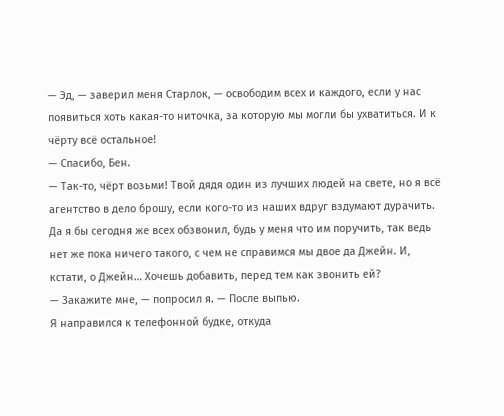— Эд, — заверил меня Старлок, — освободим всех и каждого, если у нас появиться хоть какая-то ниточка, за которую мы могли бы ухватиться. И к чёрту всё остальное!
— Спасибо, Бен.
— Так-то, чёрт возьми! Твой дядя один из лучших людей на свете, но я всё агентство в дело брошу, если кого-то из наших вдруг вздумают дурачить. Да я бы сегодня же всех обзвонил, будь у меня что им поручить, так ведь нет же пока ничего такого, с чем не справимся мы двое да Джейн. И, кстати, о Джейн… Хочешь добавить, перед тем как звонить ей?
— Закажите мне, — попросил я. — После выпью.
Я направился к телефонной будке, откуда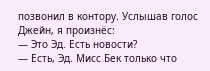позвонил в контору. Услышав голос Джейн, я произнёс:
— Это Эд. Есть новости?
— Есть, Эд. Мисс Бек только что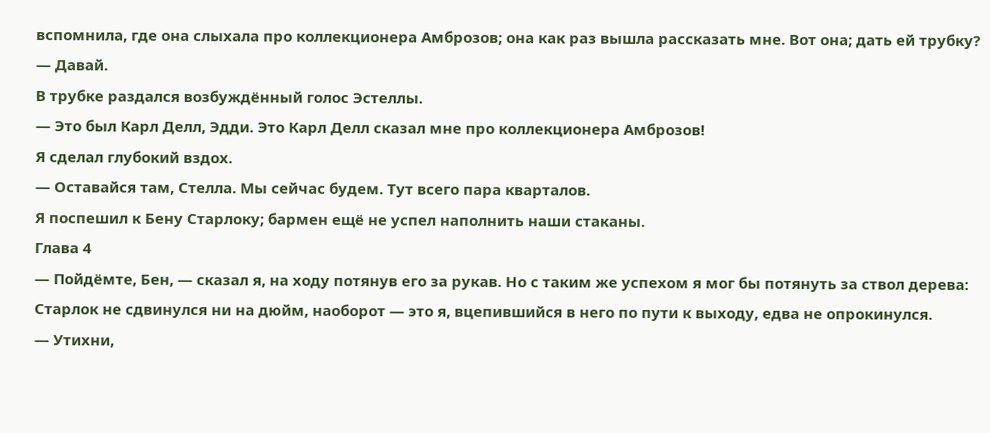вспомнила, где она слыхала про коллекционера Амброзов; она как раз вышла рассказать мне. Вот она; дать ей трубку?
— Давай.
В трубке раздался возбуждённый голос Эстеллы.
— Это был Карл Делл, Эдди. Это Карл Делл сказал мне про коллекционера Амброзов!
Я сделал глубокий вздох.
— Оставайся там, Стелла. Мы сейчас будем. Тут всего пара кварталов.
Я поспешил к Бену Старлоку; бармен ещё не успел наполнить наши стаканы.
Глава 4
— Пойдёмте, Бен, — сказал я, на ходу потянув его за рукав. Но с таким же успехом я мог бы потянуть за ствол дерева: Старлок не сдвинулся ни на дюйм, наоборот — это я, вцепившийся в него по пути к выходу, едва не опрокинулся.
— Утихни,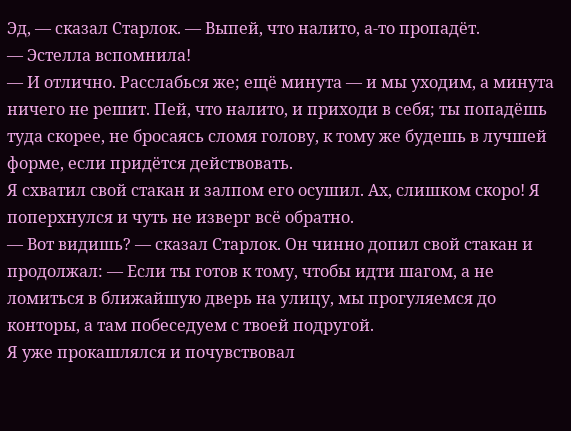Эд, — сказал Старлок. — Выпей, что налито, а-то пропадёт.
— Эстелла вспомнила!
— И отлично. Расслабься же; ещё минута — и мы уходим, а минута ничего не решит. Пей, что налито, и приходи в себя; ты попадёшь туда скорее, не бросаясь сломя голову, к тому же будешь в лучшей форме, если придётся действовать.
Я схватил свой стакан и залпом его осушил. Ах, слишком скоро! Я поперхнулся и чуть не изверг всё обратно.
— Вот видишь? — сказал Старлок. Он чинно допил свой стакан и продолжал: — Если ты готов к тому, чтобы идти шагом, а не ломиться в ближайшую дверь на улицу, мы прогуляемся до конторы, а там побеседуем с твоей подругой.
Я уже прокашлялся и почувствовал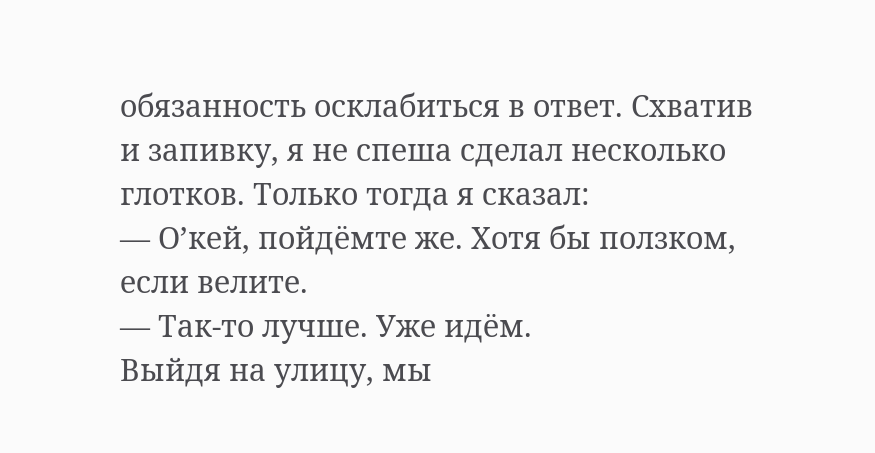обязанность осклабиться в ответ. Схватив и запивку, я не спеша сделал несколько глотков. Только тогда я сказал:
— О’кей, пойдёмте же. Хотя бы ползком, если велите.
— Так-то лучше. Уже идём.
Выйдя на улицу, мы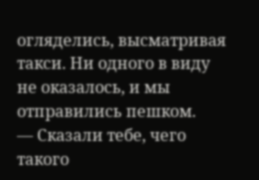огляделись, высматривая такси. Ни одного в виду не оказалось, и мы отправились пешком.
— Сказали тебе, чего такого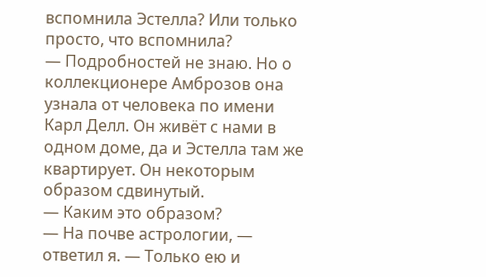вспомнила Эстелла? Или только просто, что вспомнила?
— Подробностей не знаю. Но о коллекционере Амброзов она узнала от человека по имени Карл Делл. Он живёт с нами в одном доме, да и Эстелла там же квартирует. Он некоторым образом сдвинутый.
— Каким это образом?
— На почве астрологии, — ответил я. — Только ею и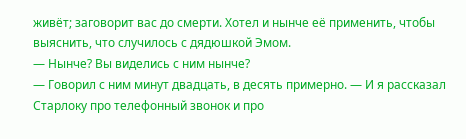живёт; заговорит вас до смерти. Хотел и нынче её применить, чтобы выяснить, что случилось с дядюшкой Эмом.
— Нынче? Вы виделись с ним нынче?
— Говорил с ним минут двадцать, в десять примерно. — И я рассказал Старлоку про телефонный звонок и про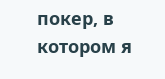покер, в котором я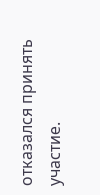отказался принять участие.